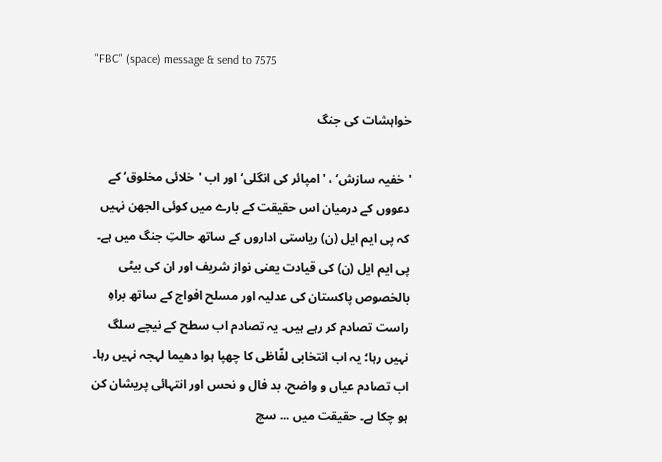"FBC" (space) message & send to 7575

خواہشات کی جنگ

'خفیہ سازش‘ ، 'امپائر کی انگلی‘ اور اب 'خلائی مخلوق‘ کے دعووں کے درمیان اس حقیقت کے بارے میں کوئی الجھن نہیں کہ پی ایم ایل (ن) ریاستی اداروں کے ساتھ حالتِ جنگ میں ہے۔ پی ایم ایل (ن) کی قیادت یعنی نواز شریف اور ان کی بیٹی بالخصوص پاکستان کی عدلیہ اور مسلح افواج کے ساتھ براہِ راست تصادم کر رہے ہیں۔ یہ تصادم اب سطح کے نیچے سلگ نہیں رہا؛ یہ اب انتخابی لفّاظی کا چھپا ہوا دھیما لہجہ نہیں رہا۔ اب تصادم عیاں و واضح، بد فال و نحس اور انتہائی پریشان کن ہو چکا ہے۔ حقیقت میں ... سچ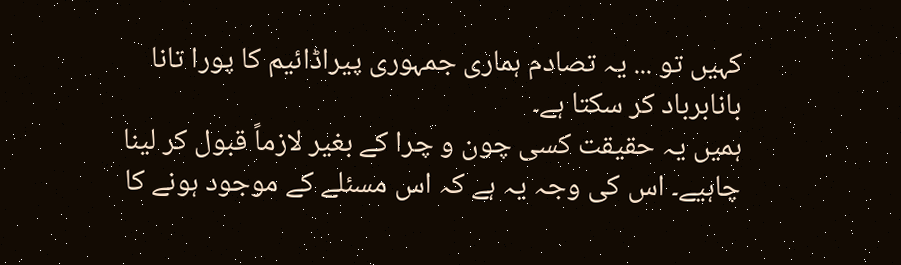کہیں تو ... یہ تصادم ہماری جمہوری پیراڈائیم کا پورا تانا بانابرباد کر سکتا ہے۔
ہمیں یہ حقیقت کسی چون و چرا کے بغیر لازماً قبول کر لینا چاہیے۔ اس کی وجہ یہ ہے کہ اس مسئلے کے موجود ہونے کا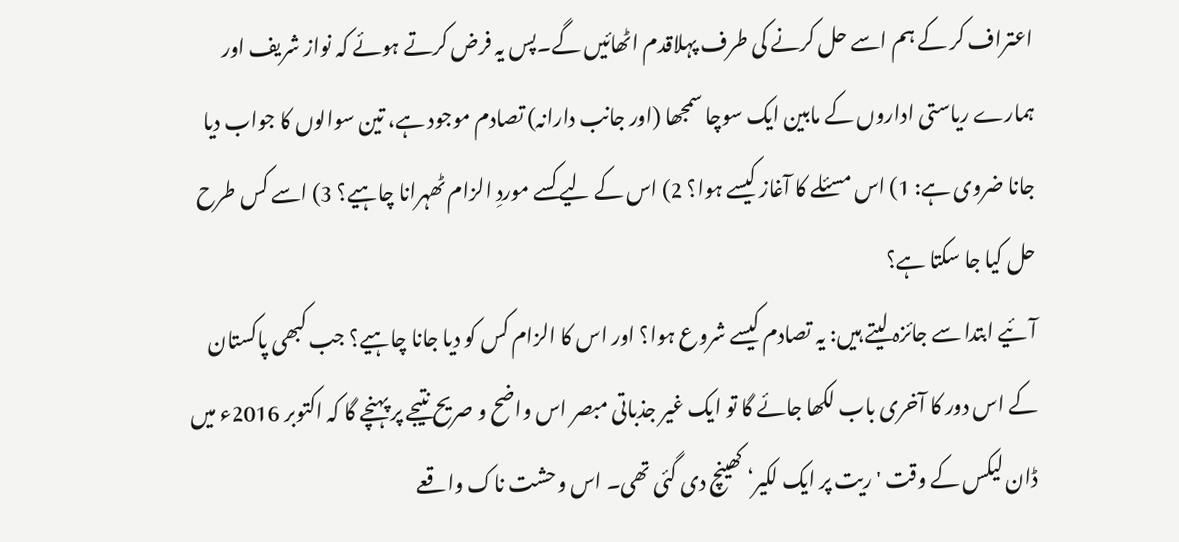اعتراف کر کے ہم اسے حل کرنے کی طرف پہلاقدم اٹھائیں گے۔پس یہ فرض کرتے ہوئے کہ نواز شریف اور ہمارے ریاستی اداروں کے مابین ایک سوچا سمجھا (اور جانب دارانہ) تصادم موجود ہے، تین سوالوں کا جواب دیا جانا ضروی ہے: 1) اس مسئلے کا آغاز کیسے ہوا؟ 2) اس کے لیے کسے موردِ الزام ٹھہرانا چاہیے؟ 3) اسے کس طرح حل کیا جا سکتا ہے؟
آئیے ابتدا سے جائزہ لیتے ہیں: یہ تصادم کیسے شروع ہوا؟ اور اس کا الزام کس کو دیا جانا چاہیے؟ جب کبھی پاکستان کے اس دور کا آخری باب لکھا جائے گا تو ایک غیر جذباتی مبصر اس واضح و صریح نتیجے پر پہنچے گا کہ اکتوبر 2016ء میں ڈان لیکس کے وقت 'ریت پر ایک لکیر‘ کھینچ دی گئی تھی۔ اس وحشت ناک واقعے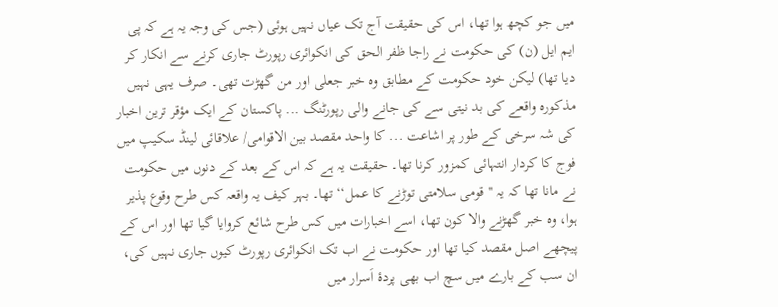میں جو کچھ ہوا تھا، اس کی حقیقت آج تک عیاں نہیں ہوئی (جس کی وجہ یہ ہے کہ پی ایم ایل (ن) کی حکومت نے راجا ظفر الحق کی انکوائری رپورٹ جاری کرنے سے انکار کر دیا تھا) لیکن خود حکومت کے مطابق وہ خبر جعلی اور من گھڑت تھی۔ صرف یہی نہیں مذکورہ واقعے کی بد نیتی سے کی جانے والی رپورٹنگ ... پاکستان کے ایک مؤقر ترین اخبار کی شہ سرخی کے طور پر اشاعت ... کا واحد مقصد بین الاقوامی/ علاقائی لینڈ سکیپ میں فوج کا کردار انتہائی کمزور کرنا تھا۔ حقیقت یہ ہے کہ اس کے بعد کے دنوں میں حکومت نے مانا تھا کہ یہ ''قومی سلامتی توڑنے کا عمل‘‘ تھا۔ بہر کیف یہ واقعہ کس طرح وقوع پذیر ہوا، وہ خبر گھڑنے والا کون تھا، اسے اخبارات میں کس طرح شائع کروایا گیا تھا اور اس کے پیچھے اصل مقصد کیا تھا اور حکومت نے اب تک انکوائری رپورٹ کیوں جاری نہیں کی، ان سب کے بارے میں سچ اب بھی پردۂ اَسرار میں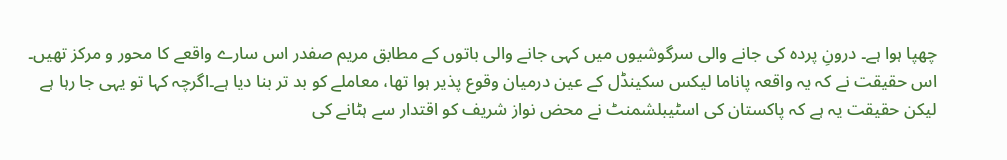چھپا ہوا ہے۔ درونِ پردہ کی جانے والی سرگوشیوں میں کہی جانے والی باتوں کے مطابق مریم صفدر اس سارے واقعے کا محور و مرکز تھیں۔
اس حقیقت نے کہ یہ واقعہ پاناما لیکس سکینڈل کے عین درمیان وقوع پذیر ہوا تھا، معاملے کو بد تر بنا دیا ہے۔اگرچہ کہا تو یہی جا رہا ہے لیکن حقیقت یہ ہے کہ پاکستان کی اسٹیبلشمنٹ نے محض نواز شریف کو اقتدار سے ہٹانے کی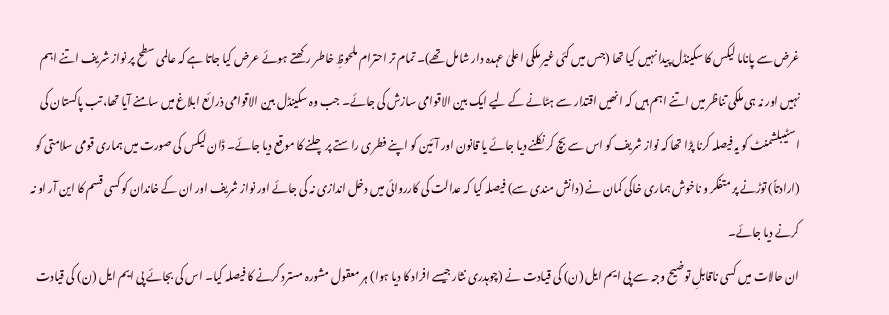غرض سے پاناما لیکس کا سکینڈل پیدا نہیں کیا تھا (جس میں کئی غیر ملکی اعلیٰ عہدہ دار شامل تھے)۔ تمام تر احترام ملحوظِ خاطر رکھتے ہوئے عرض کیا جاتا ہے کہ عالمی سطح پر نواز شریف اتنے اہم نہیں اور نہ ہی ملکی تناظر میں اتنے اہم ہیں کہ انھیں اقتدار سے ہٹانے کے لیے ایک بین الاقوامی سازش کی جائے۔ جب وہ سکینڈل بین الاقوامی ذرائع ابلاغ میں سامنے آیا تھا، تب پاکستان کی اسٹیبلشمنٹ کو یہ فیصلہ کرنا پڑا تھا کہ نواز شریف کو اس سے بچ کر نکلنے دیا جائے یا قانون اور آئین کو اپنے فطری راستے پر چلنے کا موقع دیا جائے۔ ڈان لیکس کی صورت میں ہماری قومی سلامتی کو (ارادتاً) توڑنے پر متفکر و ناخوش ہماری خاکی کمان نے (دانش مندی سے) فیصلہ کیا کہ عدالت کی کارروائی میں دخل اندازی نہ کی جائے اور نواز شریف اور ان کے خاندان کو کسی قسم کا این آر او نہ کرنے دیا جائے۔
ان حالات میں کسی ناقابلِ توضیح وجہ سے پی ایم ایل (ن) کی قیادت نے (چوہدری نثار جیسے افراد کا دیا ہوا) ہر معقول مشورہ مسترد کرنے کا فیصلہ کیا۔ اس کی بجائے پی ایم ایل (ن) کی قیادت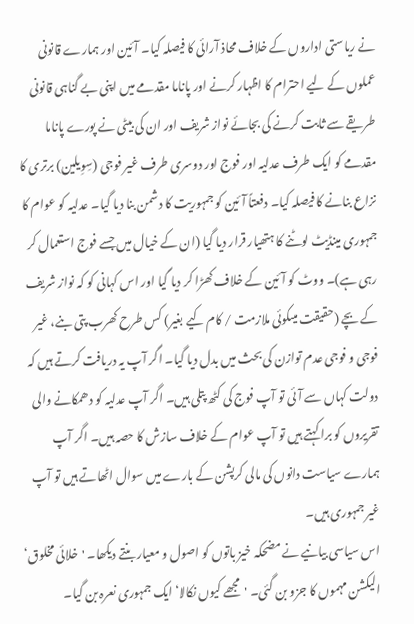نے ریاستی اداروں کے خلاف محاذ آرائی کا فیصلہ کیا۔ آئین اور ہمارے قانونی عملوں کے لیے احترام کا اظہار کرنے اور پاناما مقدمے میں اپنی بے گناہی قانونی طریقے سے ثابت کرنے کی بجائے نواز شریف اور ان کی بیٹی نے پورے پاناما مقدمے کو ایک طرف عدلیہ اور فوج اور دوسری طرف غیر فوجی (سِوِیلین) برتری کا نزاع بنانے کا فیصلہ کیا۔ دفعتاً آئین کو جمہوریت کا دشمن بنا دیا گیا۔ عدلیہ کو عوام کا جمہوری مینڈیٹ لوٹنے کا ہتھیار قرار دیا گیا (ان کے خیال میں جسے فوج استعمال کر رہی ہے)۔ ووٹ کو آئین کے خلاف کھڑا کر دیا گیا اور اس کہانی کو کہ نواز شریف کے بچے (حقیقت میںکوئی ملازمت / کام کیے بغیر) کس طرح کھرب پتی بنے، غیر فوجی و فوجی عدم توازن کی بحث میں بدل دیا گیا۔ اگر آپ یہ دریافت کرتے ہیں کہ دولت کہاں سے آئی تو آپ فوج کی کٹھ پتلی ہیں۔ اگر آپ عدلیہ کو دھمکانے والی تقریروں کو برا کہتے ہیں تو آپ عوام کے خلاف سازش کا حصہ ہیں۔ اگر آپ ہمارے سیاست دانوں کی مالی کرپشن کے بارے میں سوال اٹھاتے ہیں تو آپ غیر جمہوری ہیں۔
اس سیاسی بیانیے نے مضحکہ خیز باتوں کو اصول و معیار بنتے دیکھا۔ 'خلائی مخلوق‘ الیکشن مہموں کا جزو بن گئی۔ 'مجھے کیوں نکالا‘ ایک جمہوری نعرہ بن گیا۔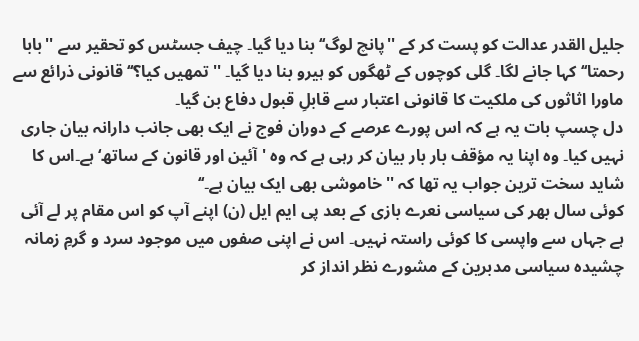جلیل القدر عدالت کو پست کر کے ''پانچ لوگ‘‘ بنا دیا گیا۔ چیف جسٹس کو تحقیر سے ''بابا رحمتا‘‘ کہا جانے لگا۔ گلی کوچوں کے ٹھگوں کو ہیرو بنا دیا گیا۔ ''تمھیں کیا؟‘‘ قانونی ذرائع سے ماورا اثاثوں کی ملکیت کا قانونی اعتبار سے قابلِ قبول دفاع بن گیا۔
دل چسپ بات یہ ہے کہ اس پورے عرصے کے دوران فوج نے ایک بھی جانب دارانہ بیان جاری نہیں کیا۔ وہ اپنا یہ مؤقف بار بار بیان کر رہی ہے کہ وہ 'آئین اور قانون کے ساتھ‘ ہے۔اس کا شاید سخت ترین جواب یہ تھا کہ ''خاموشی بھی ایک بیان ہے۔‘‘
کوئی سال بھر کی سیاسی نعرے بازی کے بعد پی ایم ایل (ن) اپنے آپ کو اس مقام پر لے آئی ہے جہاں سے واپسی کا کوئی راستہ نہیں۔ اس نے اپنی صفوں میں موجود سرد و گرمِ زمانہ چشیدہ سیاسی مدبرین کے مشورے نظر انداز کر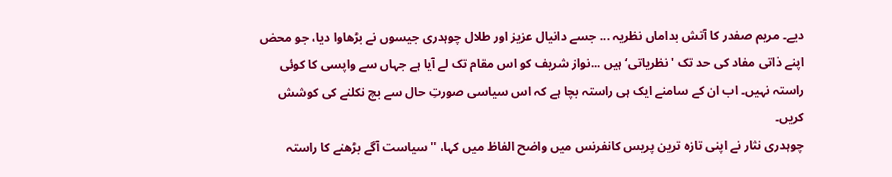دیے۔ مریم صفدر کا آتش بداماں نظریہ ... جسے دانیال عزیز اور طلال چوہدری جیسوں نے بڑھاوا دیا، جو محض اپنے ذاتی مفاد کی حد تک 'نظریاتی‘ ہیں ...نواز شریف کو اس مقام تک لے آیا ہے جہاں سے واپسی کا کوئی راستہ نہیں۔ اب ان کے سامنے ایک ہی راستہ بچا ہے کہ اس سیاسی صورتِ حال سے بچ نکلنے کی کوشش کریں۔
چوہدری نثار نے اپنی تازہ ترین پریس کانفرنس میں واضح الفاظ میں کہا، ''سیاست آگے بڑھنے کا راستہ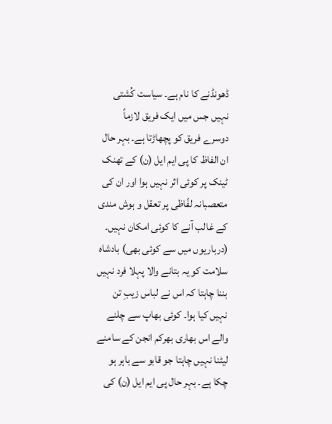ڈھونڈنے کا نام ہے۔ سیاست کُشتی نہیں جس میں ایک فریق لازماً دوسرے فریق کو پچھاڑتا ہے۔ بہر حال ان الفاظ کا پی ایم ایل (ن) کے تھنک ٹینک پر کوئی اثر نہیں ہوا اور ان کی متعصبانہ لفّاظی پر تعقل و ہوش مندی کے غالب آنے کا کوئی امکان نہیں۔
(درباریوں میں سے کوئی بھی) بادشاہ سلامت کو یہ بتانے والا پہلا فرد نہیں بننا چاہتا کہ اس نے لباس زیبِ تن نہیں کیا ہوا۔ کوئی بھاپ سے چلنے والے اس بھاری بھرکم انجن کے سامنے لیٹنا نہیں چاہتا جو قابو سے باہر ہو چکا ہے۔ بہر حال پی ایم ایل (ن) کی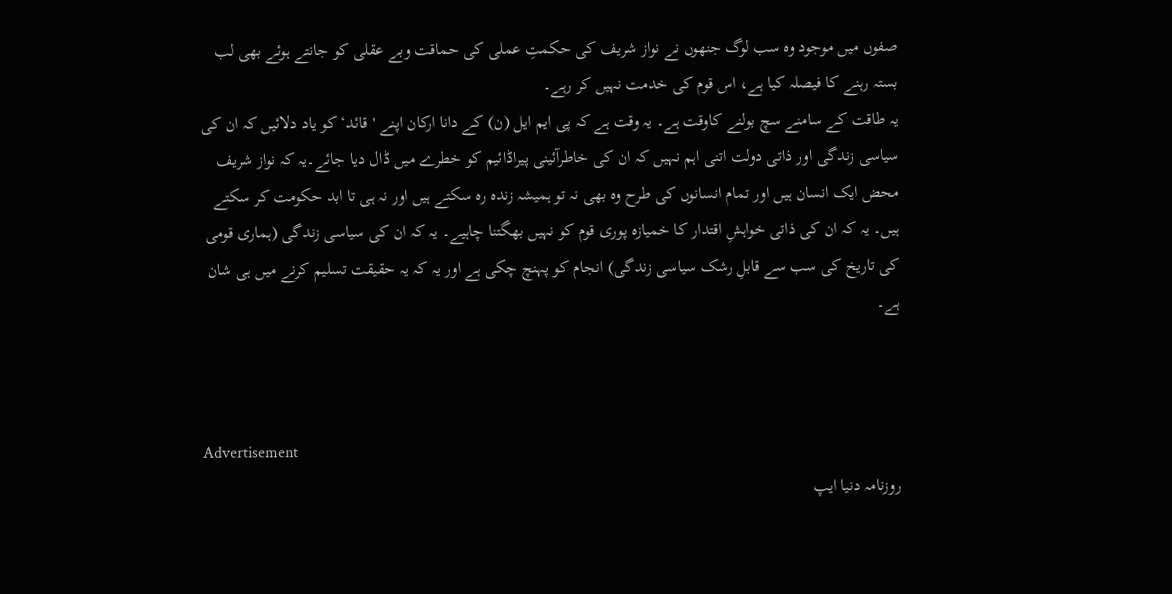صفوں میں موجود وہ سب لوگ جنھوں نے نواز شریف کی حکمتِ عملی کی حماقت وبے عقلی کو جانتے ہوئے بھی لب بستہ رہنے کا فیصلہ کیا ہے، اس قوم کی خدمت نہیں کر رہے۔
یہ طاقت کے سامنے سچ بولنے کاوقت ہے۔ یہ وقت ہے کہ پی ایم ایل (ن) کے دانا ارکان اپنے 'قائد‘ کو یاد دلائیں کہ ان کی سیاسی زندگی اور ذاتی دولت اتنی اہم نہیں کہ ان کی خاطرآئینی پیراڈائیم کو خطرے میں ڈال دیا جائے۔یہ کہ نواز شریف محض ایک انسان ہیں اور تمام انسانوں کی طرح وہ بھی نہ تو ہمیشہ زندہ رہ سکتے ہیں اور نہ ہی تا ابد حکومت کر سکتے ہیں۔ یہ کہ ان کی ذاتی خواہشِ اقتدار کا خمیازہ پوری قوم کو نہیں بھگتنا چاہیے۔ یہ کہ ان کی سیاسی زندگی (ہماری قومی کی تاریخ کی سب سے قابلِ رشک سیاسی زندگی) انجام کو پہنچ چکی ہے اور یہ کہ یہ حقیقت تسلیم کرنے میں ہی شان ہے۔



Advertisement
روزنامہ دنیا ایپ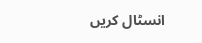انسٹال کریں